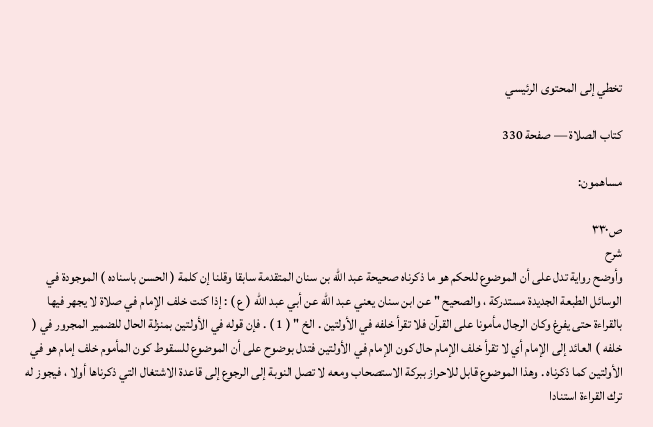تخطي إلى المحتوى الرئيسي

كتاب الصلاة — صفحة 330

مساهمون:

ص٣٣٠
شرح
وأوضح رواية تدل على أن الموضوع للحكم هو ما ذكرناه صحيحة عبد الله بن سنان المتقدمة سابقا وقلنا إن كلمة ( الحسن باسناده ) الموجودة في الوسائل الطبعة الجديدة مستدركة ، والصحيح " عن ابن سنان يعني عبد الله عن أبي عبد الله ( ع ) : إذا كنت خلف الإمام في صلاة لا يجهر فيها بالقراءة حتى يفرغ وكان الرجال مأمونا على القرآن فلا تقرأ خلفه في الأولتين . الخ " ( 1 ) . فإن قوله في الأولتين بمنزلة الحال للضمير المجرور في ( خلفه ) العائد إلى الإمام أي لا تقرأ خلف الإمام حال كون الإمام في الأولتين فتدل بوضوح على أن الموضوع للسقوط كون المأموم خلف إمام هو في الأولتين كما ذكرناه . وهذا الموضوع قابل للاحراز ببركة الاستصحاب ومعه لا تصل النوبة إلى الرجوع إلى قاعدة الاشتغال التي ذكرناها أولا ، فيجوز له ترك القراءة استنادا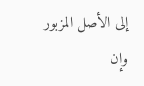إلى الأصل المزبور وإن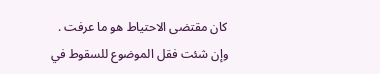كان مقتضى الاحتياط هو ما عرفت . وإن شئت فقل الموضوع للسقوط في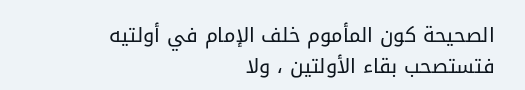الصحيحة كون المأموم خلف الإمام في أولتيه فتستصحب بقاء الأولتين ، ولا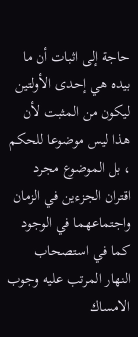حاجة إلى اثبات أن ما بيده هي إحدى الأولتين ليكون من المثبت لأن هذا ليس موضوعا للحكم ، بل الموضوع مجرد اقتران الجزءين في الزمان واجتماعهما في الوجود كما في استصحاب النهار المرتب عليه وجوب الامساك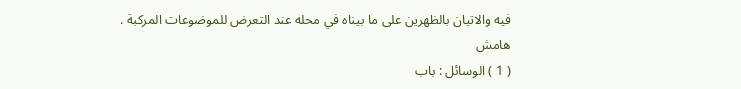فيه والاتيان بالظهرين على ما بيناه في محله عند التعرض للموضوعات المركبة .
هامش
( 1 ) الوسائل : باب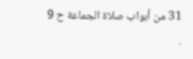31 من أبواب صلاة الجماعة ح 9 .